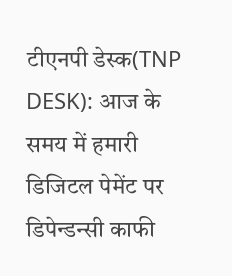टीएनपी डेस्क(TNP DESK): आज के समय में हमारी डिजिटल पेमेंट पर डिपेन्डन्सी काफी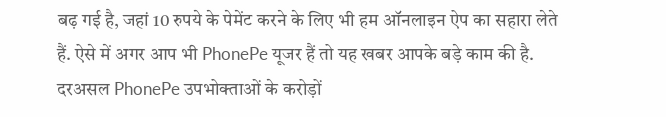बढ़ गई है, जहां 10 रुपये के पेमेंट करने के लिए भी हम ऑनलाइन ऐप का सहारा लेते हैं. ऐसे में अगर आप भी PhonePe यूजर हैं तो यह खबर आपके बड़े काम की है. दरअसल PhonePe उपभोक्ताओं के करोड़ों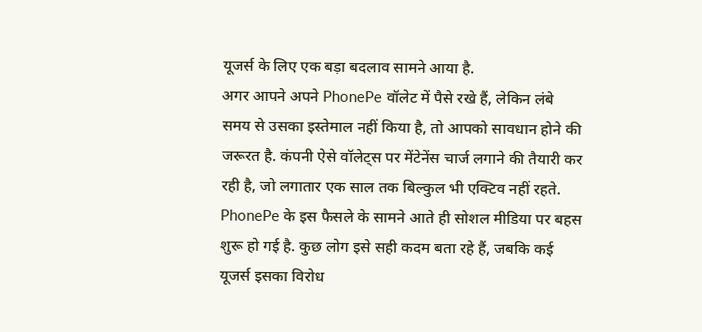यूजर्स के लिए एक बड़ा बदलाव सामने आया है.
अगर आपने अपने PhonePe वॉलेट में पैसे रखे हैं, लेकिन लंबे समय से उसका इस्तेमाल नहीं किया है, तो आपको सावधान होने की जरूरत है. कंपनी ऐसे वॉलेट्स पर मेंटेनेंस चार्ज लगाने की तैयारी कर रही है, जो लगातार एक साल तक बिल्कुल भी एक्टिव नहीं रहते. PhonePe के इस फैसले के सामने आते ही सोशल मीडिया पर बहस शुरू हो गई है. कुछ लोग इसे सही कदम बता रहे हैं, जबकि कई यूजर्स इसका विरोध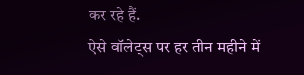कर रहे हैं.
ऐसे वॉलेट्स पर हर तीन महीने में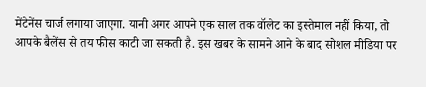मेंटेनेंस चार्ज लगाया जाएगा. यानी अगर आपने एक साल तक वॉलेट का इस्तेमाल नहीं किया, तो आपके बैलेंस से तय फीस काटी जा सकती है. इस खबर के सामने आने के बाद सोशल मीडिया पर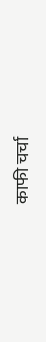काफी चर्चा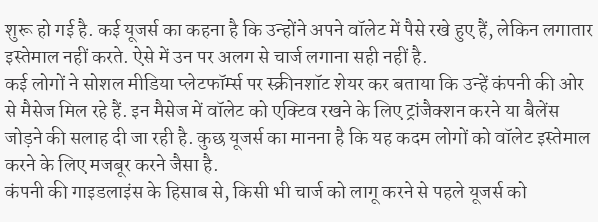शुरू हो गई है. कई यूजर्स का कहना है कि उन्होंने अपने वॉलेट में पैसे रखे हुए हैं, लेकिन लगातार इस्तेमाल नहीं करते. ऐसे में उन पर अलग से चार्ज लगाना सही नहीं है.
कई लोगों ने सोशल मीडिया प्लेटफॉर्म्स पर स्क्रीनशॉट शेयर कर बताया कि उन्हें कंपनी की ओर से मैसेज मिल रहे हैं. इन मैसेज में वॉलेट को एक्टिव रखने के लिए ट्रांजैक्शन करने या बैलेंस जोड़ने की सलाह दी जा रही है. कुछ यूजर्स का मानना है कि यह कदम लोगों को वॉलेट इस्तेमाल करने के लिए मजबूर करने जैसा है.
कंपनी की गाइडलाइंस के हिसाब से, किसी भी चार्ज को लागू करने से पहले यूजर्स को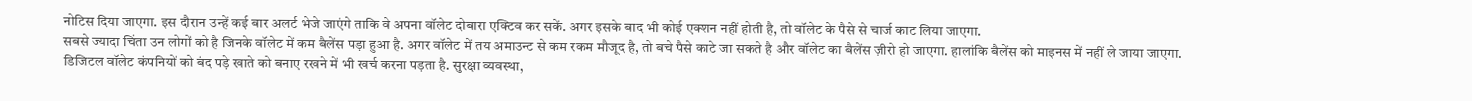नोटिस दिया जाएगा. इस दौरान उन्हें कई बार अलर्ट भेजे जाएंगे ताकि वे अपना वॉलेट दोबारा एक्टिव कर सकें. अगर इसके बाद भी कोई एक्शन नहीं होती है, तो वॉलेट के पैसे से चार्ज काट लिया जाएगा.
सबसे ज्यादा चिंता उन लोगों को है जिनके वॉलेट में कम बैलेंस पड़ा हुआ है. अगर वॉलेट में तय अमाउन्ट से कम रकम मौजूद है, तो बचे पैसे काटे जा सकते है और वॉलेट का बैलेंस ज़ीरो हो जाएगा. हालांकि बैलेंस को माइनस में नहीं ले जाया जाएगा.
डिजिटल वॉलेट कंपनियों को बंद पड़े खाते को बनाए रखने में भी खर्च करना पड़ता है. सुरक्षा व्यवस्था,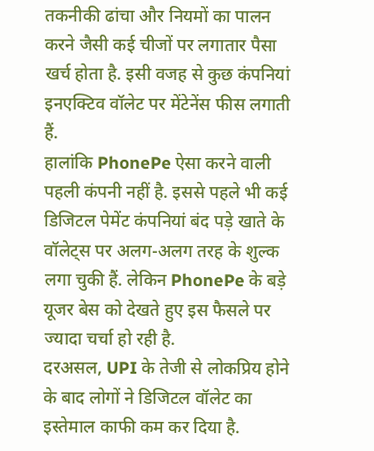तकनीकी ढांचा और नियमों का पालन करने जैसी कई चीजों पर लगातार पैसा खर्च होता है. इसी वजह से कुछ कंपनियां इनएक्टिव वॉलेट पर मेंटेनेंस फीस लगाती हैं.
हालांकि PhonePe ऐसा करने वाली पहली कंपनी नहीं है. इससे पहले भी कई डिजिटल पेमेंट कंपनियां बंद पड़े खाते के वॉलेट्स पर अलग-अलग तरह के शुल्क लगा चुकी हैं. लेकिन PhonePe के बड़े यूजर बेस को देखते हुए इस फैसले पर ज्यादा चर्चा हो रही है.
दरअसल, UPI के तेजी से लोकप्रिय होने के बाद लोगों ने डिजिटल वॉलेट का इस्तेमाल काफी कम कर दिया है.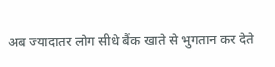अब ज्यादातर लोग सीधे बैंक खाते से भुगतान कर देते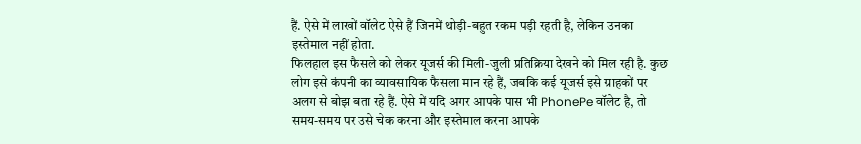हैं. ऐसे में लाखों वॉलेट ऐसे हैं जिनमें थोड़ी-बहुत रकम पड़ी रहती है, लेकिन उनका इस्तेमाल नहीं होता.
फिलहाल इस फैसले को लेकर यूजर्स की मिली-जुली प्रतिक्रिया देखने को मिल रही है. कुछ लोग इसे कंपनी का व्यावसायिक फैसला मान रहे हैं, जबकि कई यूजर्स इसे ग्राहकों पर अलग से बोझ बता रहे हैं. ऐसे में यदि अगर आपके पास भी PhonePe वॉलेट है, तो समय-समय पर उसे चेक करना और इस्तेमाल करना आपके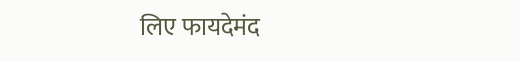लिए फायदेमंद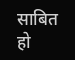साबित हो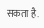सकता है.